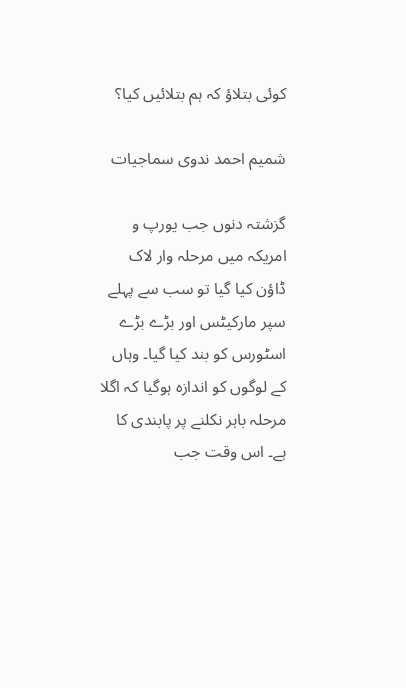کوئی بتلاؤ کہ ہم بتلائیں کیا؟

شمیم احمد ندوی سماجیات

گزشتہ دنوں جب یورپ و امریکہ میں مرحلہ وار لاک ڈاؤن کیا گیا تو سب سے پہلے سپر مارکیٹس اور بڑے بڑے اسٹورس کو بند کیا گیا۔ وہاں کے لوگوں کو اندازہ ہوگیا کہ اگلا مرحلہ باہر نکلنے پر پابندی کا ہے۔ اس وقت جب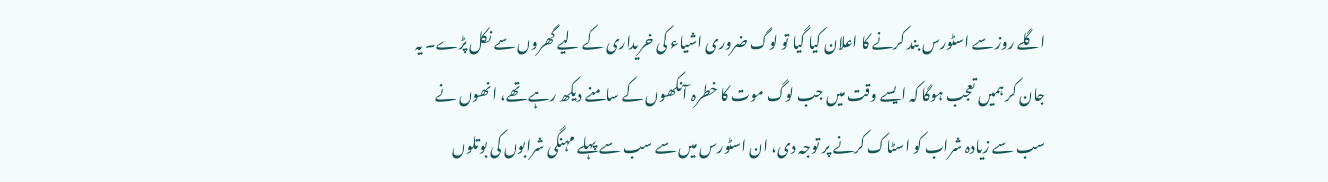اگلے روز سے اسٹورس بند کرنے کا اعلان کیا گیا تو لوگ ضروری اشیاء کی خریداری کے لیے گھروں سے نکل پڑے۔ یہ جان کر ہمیں تعجب ہوگا کہ ایسے وقت میں جب لوگ موت کا خطرہ آنکھوں کے سامنے دیکھ رہے تھے، انھوں نے سب سے زیادہ شراب کو اسٹاک کرنے پر توجہ دی، ان اسٹورس میں سے سب سے پہلے مہنگی شرابوں کی بوتلوں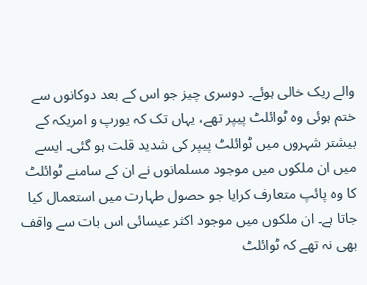والے ریک خالی ہوئے۔ دوسری چیز جو اس کے بعد دوکانوں سے ختم ہوئی وہ ٹوائلٹ پیپر تھے، یہاں تک کہ یورپ و امریکہ کے بیشتر شہروں میں ٹوائلٹ پیپر کی شدید قلت ہو گئی۔ ایسے میں ان ملکوں میں موجود مسلمانوں نے ان کے سامنے ٹوائلٹ کا وہ پائپ متعارف کرایا جو حصول طہارت میں استعمال کیا جاتا ہے۔ ان ملکوں میں موجود اکثر عیسائی اس بات سے واقف بھی نہ تھے کہ ٹوائلٹ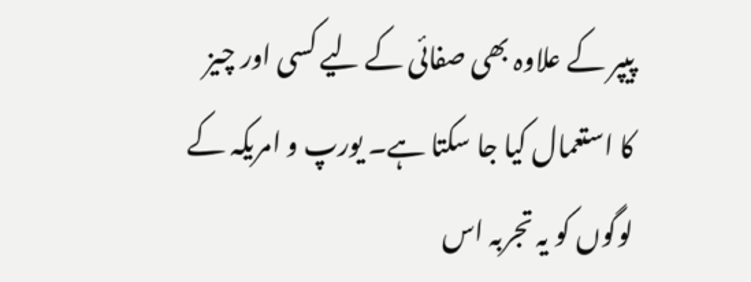پیپر کے علاوہ بھی صفائی کے لیے کسی اور چیز کا استعمال کیا جا سکتا ہے۔ یورپ و امریکہ کے لوگوں کو یہ تجربہ اس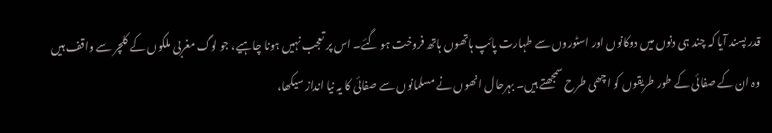قدر پسند آیا کہ چند ہی دنوں میں دوکانوں اور اسٹوروں سے طہارت پائپ ہاتھوں ہاتھ فروخت ہو گئے۔ اس پر تعجب نہیں ہونا چاہیے، جو لوگ مغربی ملکوں کے کلچر سے واقف ہیں وہ ان کے صفائی کے طور طریقوں کو اچھی طرح سمجھتے ہیں۔ بہرحال انھوں نے مسلمانوں سے صفائی کا یہ نیا انداز سیکھا،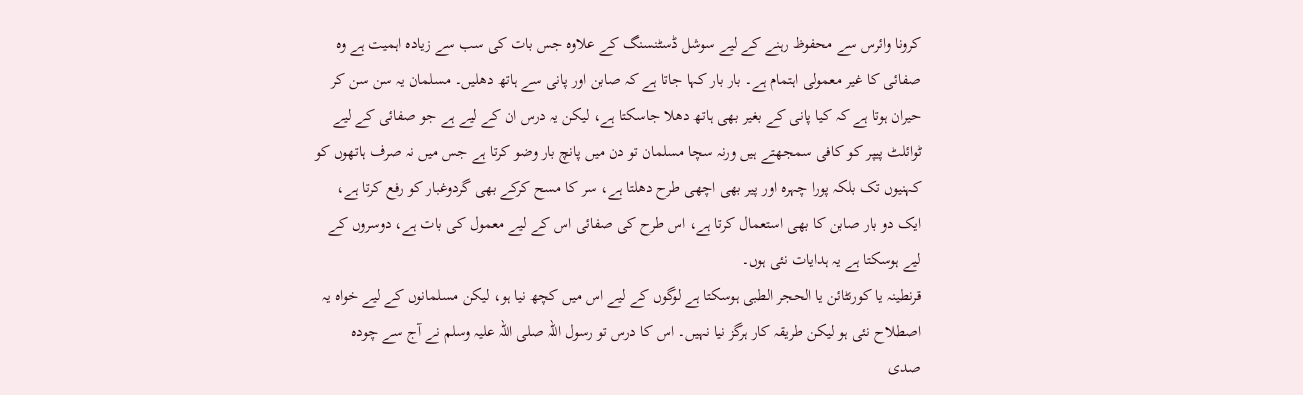کرونا وائرس سے محفوظ رہنے کے لیے سوشل ڈسٹنسنگ کے علاوہ جس بات کی سب سے زیادہ اہمیت ہے وہ صفائی کا غیر معمولی اہتمام ہے۔ بار بار کہا جاتا ہے کہ صابن اور پانی سے ہاتھ دھلیں۔ مسلمان یہ سن سن کر حیران ہوتا ہے کہ کیا پانی کے بغیر بھی ہاتھ دھلا جاسکتا ہے، لیکن یہ درس ان کے لیے ہے جو صفائی کے لیے ٹوائلٹ پیپر کو کافی سمجھتے ہیں ورنہ سچا مسلمان تو دن میں پانچ بار وضو کرتا ہے جس میں نہ صرف ہاتھوں کو کہنیوں تک بلکہ پورا چہرہ اور پیر بھی اچھی طرح دھلتا ہے، سر کا مسح کرکے بھی گردوغبار کو رفع کرتا ہے، ایک دو بار صابن کا بھی استعمال کرتا ہے، اس طرح کی صفائی اس کے لیے معمول کی بات ہے، دوسروں کے لیے ہوسکتا ہے یہ ہدایات نئی ہوں۔
قرنطینہ یا کورنٹائن یا الحجر الطبی ہوسکتا ہے لوگوں کے لیے اس میں کچھ نیا ہو، لیکن مسلمانوں کے لیے خواہ یہ اصطلاح نئی ہو لیکن طریقہ کار ہرگز نیا نہیں۔ اس کا درس تو رسول اللہ صلی اللہ علیہ وسلم نے آج سے چودہ صدی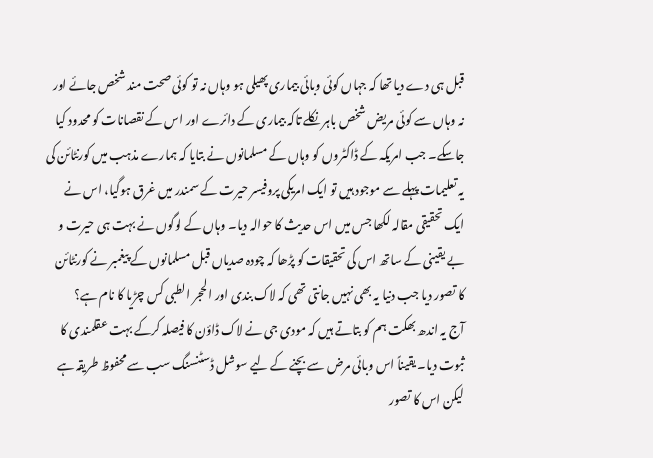قبل ہی دے دیا تھا کہ جہاں کوئی وبائی بیماری پھیلی ہو وہاں نہ تو کوئی صحت مند شخص جائے اور نہ وہاں سے کوئی مریض شخص باہر نکلے تاکہ بیماری کے دائرے اور اس کے نقصانات کو محدود کیا جاسکے۔ جب امریکہ کے ڈاکٹروں کو وہاں کے مسلمانوں نے بتایا کہ ہمارے مذہب میں کورنٹائن کی یہ تعلیمات پہلے سے موجود ہیں تو ایک امریکی پروفیسر حیرت کے سمندر میں غرق ہوگیا، اس نے ایک تحقیقی مقالہ لکھا جس میں اس حدیث کا حوالہ دیا۔ وہاں کے لوگوں نے بہت ہی حیرت و بے یقینی کے ساتھ اس کی تحقیقات کو پڑھا کہ چودہ صدیاں قبل مسلمانوں کے پیغمبر نے کورنٹائن کا تصور دیا جب دنیا یہ بھی نہیں جانتی تھی کہ لاک بندی اور الحجر الطبی کس چڑیا کا نام ہے؟
آج یہ اندھ بھکت ہم کو بتاتے ہیں کہ مودی جی نے لاک ڈاؤن کا فیصلہ کرکے بہت عقلمندی کا ثبوت دیا۔ یقیناً اس وبائی مرض سے بچنے کے لیے سوشل ڈسٹنسنگ سب سے محفوظ طریقہ ہے لیکن اس کا تصور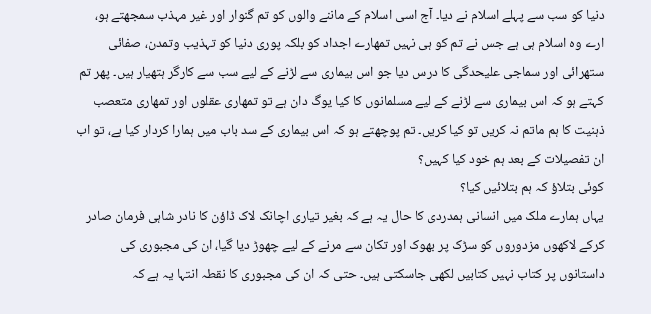دنیا کو سب سے پہلے اسلام نے دیا۔ آج اسی اسلام کے ماننے والوں کو تم گنوار اور غیر مہذب سمجھتے ہو، ارے وہ اسلام ہی ہے جس نے تم کو ہی نہیں تمھارے اجداد کو بلکہ پوری دنیا کو تہذیب وتمدن، صفائی ستھرائی اور سماجی علیحدگی کا درس دیا جو اس بیماری سے لڑنے کے لیے سب سے کارگر ہتھیار ہیں۔ پھر تم کہتے ہو کہ اس بیماری سے لڑنے کے لیے مسلمانوں کا کیا یوگ دان ہے تو تمھاری عقلوں اور تمھاری متعصب ذہنیت کا ہم ماتم نہ کریں تو کیا کریں۔ تم پوچھتے ہو کہ اس بیماری کے سد باب میں ہمارا کردار کیا ہے، تو اب ان تفصیلات کے بعد ہم خود کیا کہیں؟
کوئی بتلاؤ کہ ہم بتلائیں کیا؟
یہاں ہمارے ملک میں انسانی ہمدردی کا حال یہ ہے کہ بغیر تیاری اچانک لاک ڈاؤن کا نادر شاہی فرمان صادر کرکے لاکھوں مزدوروں کو سڑک پر بھوک اور تکان سے مرنے کے لیے چھوڑ دیا گیا، ان کی مجبوری کی داستانوں پر کتاب نہیں کتابیں لکھی جاسکتی ہیں۔ حتی کہ ان کی مجبوری کا نقطہ انتہا یہ ہے کہ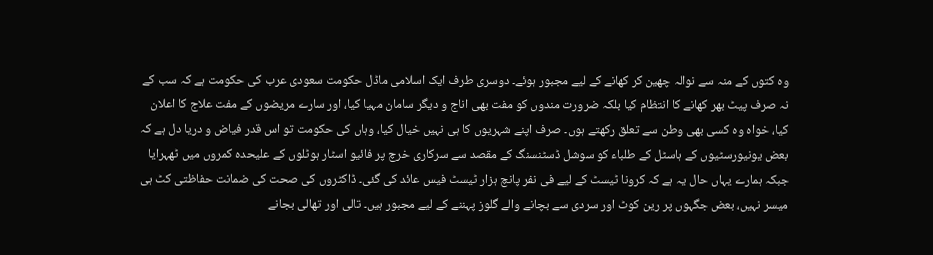وہ کتوں کے منہ سے نوالہ چھین کر کھانے کے لیے مجبور ہوئے۔ دوسری طرف ایک اسلامی ماڈل حکومت سعودی عرب کی حکومت ہے کہ سب کے نہ صرف پیٹ بھر کھانے کا انتظام کیا بلکہ ضرورت مندوں کو مفت بھی اناج و دیگر سامان مہیا کیا، اور سارے مریضوں کے مفت علاج کا اعلان کیا، خواہ وہ کسی بھی وطن سے تعلق رکھتے ہوں۔ صرف اپنے شہریوں کا ہی نہیں خیال کیا، وہاں کی حکومت تو اس قدر فیاض و دریا دل ہے کہ بعض یونیورسٹیوں کے ہاسٹل کے طلباء کو سوشل ڈسٹنسنگ کے مقصد سے سرکاری خرچ پر فائیو اسٹار ہوٹلوں کے علیحدہ کمروں میں ٹھہرایا جبکہ ہمارے یہاں حال یہ ہے کہ کرونا ٹیسٹ کے لیے فی نفر پانچ ہزار ٹیسٹ فیس عائد کی گئی۔ ڈاکٹروں کی صحت کی ضمانت حفاظتی کٹ ہی میسر نہیں، بعض جگہوں پر رین کوٹ اور سردی سے بچانے والے گلوز پہننے کے لیے مجبور ہیں۔ تالی اور تھالی بجانے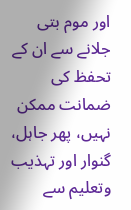اور موم بتی جلانے سے ان کے تحفظ کی ضمانت ممکن نہیں، پھر جاہل، گنوار اور تہذیب وتعلیم سے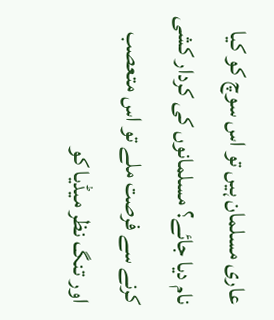عاری مسلمان ہیں تو اس سوچ کو کیا نام دیا جائے؟ مسلمانوں کی کردار کشی کرنے سے فرصت ملے تو اس متعصب اور تنگ نظر میڈیا کو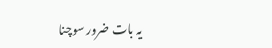یہ بات ضرور سوچنا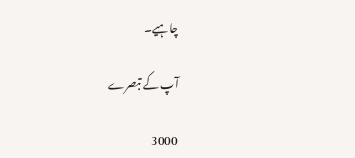چاہیے۔

آپ کے تبصرے

3000